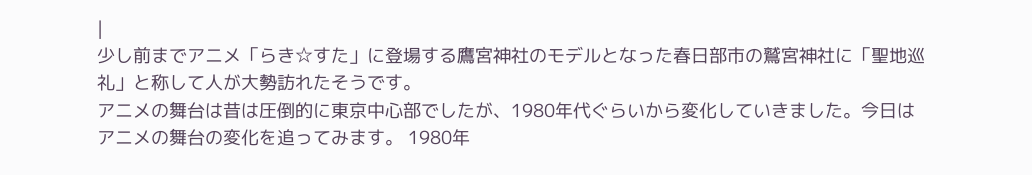|
少し前までアニメ「らき☆すた」に登場する鷹宮神社のモデルとなった春日部市の鷲宮神社に「聖地巡礼」と称して人が大勢訪れたそうです。
アニメの舞台は昔は圧倒的に東京中心部でしたが、1980年代ぐらいから変化していきました。今日はアニメの舞台の変化を追ってみます。 1980年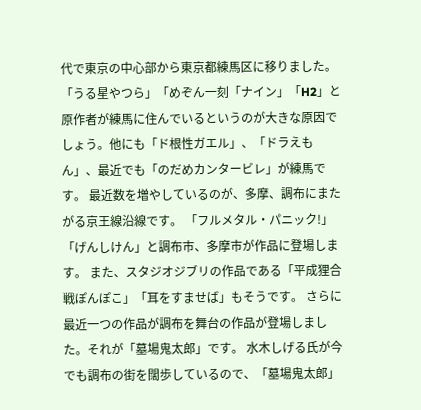代で東京の中心部から東京都練馬区に移りました。 「うる星やつら」「めぞん一刻「ナイン」「H2」と原作者が練馬に住んでいるというのが大きな原因でしょう。他にも「ド根性ガエル」、「ドラえもん」、最近でも「のだめカンタービレ」が練馬です。 最近数を増やしているのが、多摩、調布にまたがる京王線沿線です。 「フルメタル・パニック!」「げんしけん」と調布市、多摩市が作品に登場します。 また、スタジオジブリの作品である「平成狸合戦ぽんぽこ」「耳をすませば」もそうです。 さらに最近一つの作品が調布を舞台の作品が登場しました。それが「墓場鬼太郎」です。 水木しげる氏が今でも調布の街を闊歩しているので、「墓場鬼太郎」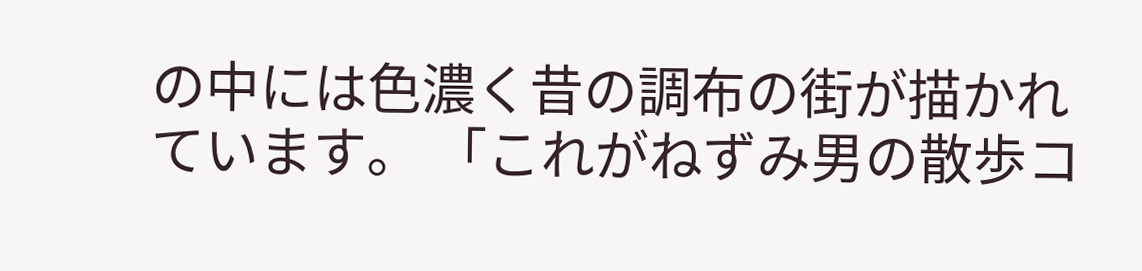の中には色濃く昔の調布の街が描かれています。 「これがねずみ男の散歩コ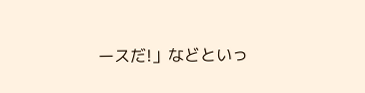ースだ!」などといっ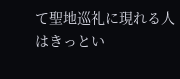て聖地巡礼に現れる人はきっとい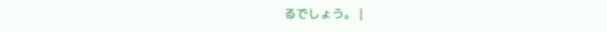るでしょう。 |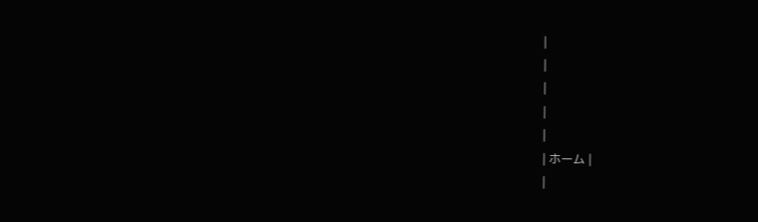|
|
|
|
|
| ホーム |
|